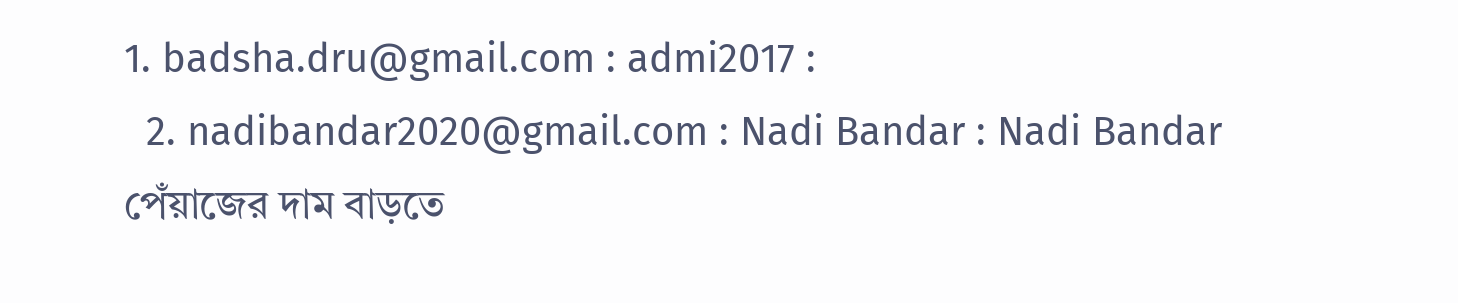1. badsha.dru@gmail.com : admi2017 :
  2. nadibandar2020@gmail.com : Nadi Bandar : Nadi Bandar
পেঁয়াজের দাম বাড়তে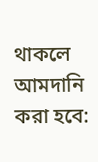থাকলে আমদানি করা হবে: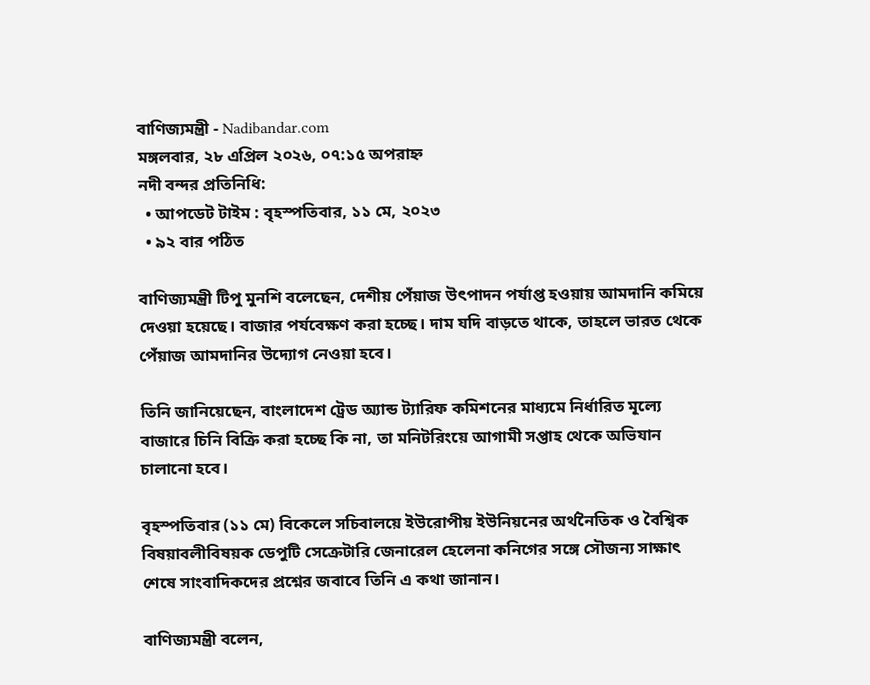বাণিজ্যমন্ত্রী - Nadibandar.com
মঙ্গলবার, ২৮ এপ্রিল ২০২৬, ০৭:১৫ অপরাহ্ন
নদী বন্দর প্রতিনিধি:
  • আপডেট টাইম : বৃহস্পতিবার, ১১ মে, ২০২৩
  • ৯২ বার পঠিত

বাণিজ্যমন্ত্রী টিপু মুনশি বলেছেন, দেশীয় পেঁয়াজ উৎপাদন পর্যাপ্ত হওয়ায় আমদানি কমিয়ে দেওয়া হয়েছে। বাজার পর্যবেক্ষণ করা হচ্ছে। দাম যদি বাড়তে থাকে, তাহলে ভারত থেকে পেঁয়াজ আমদানির উদ্যোগ নেওয়া হবে।

তিনি জানিয়েছেন, বাংলাদেশ ট্রেড অ্যান্ড ট্যারিফ কমিশনের মাধ্যমে নির্ধারিত মূল্যে বাজারে চিনি বিক্রি করা হচ্ছে কি না, তা মনিটরিংয়ে আগামী সপ্তাহ থেকে অভিযান চালানো হবে।

বৃহস্পতিবার (১১ মে) বিকেলে সচিবালয়ে ইউরোপীয় ইউনিয়নের অর্থনৈতিক ও বৈশ্বিক বিষয়াবলীবিষয়ক ডেপুটি সেক্রেটারি জেনারেল হেলেনা কনিগের সঙ্গে সৌজন্য সাক্ষাৎ শেষে সাংবাদিকদের প্রশ্নের জবাবে তিনি এ কথা জানান।

বাণিজ্যমন্ত্রী বলেন,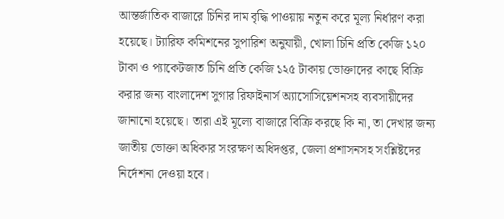আন্তর্জাতিক বাজারে চিনির দাম বৃদ্ধি পাওয়ায় নতুন করে মূল্য নির্ধারণ করা হয়েছে। ট্যারিফ কমিশনের সুপারিশ অনুযায়ী, খোলা চিনি প্রতি কেজি ১২০ টাকা ও প্যাকেটজাত চিনি প্রতি কেজি ১২৫ টাকায় ভোক্তাদের কাছে বিক্রি করার জন্য বাংলাদেশ সুগার রিফাইনার্স অ্যাসোসিয়েশনসহ ব্যবসায়ীদের জানানো হয়েছে। তারা এই মূল্যে বাজারে বিক্রি করছে কি না, তা দেখার জন্য জাতীয় ভোক্তা অধিকার সংরক্ষণ অধিদপ্তর, জেলা প্রশাসনসহ সংশ্লিষ্টদের নির্দেশনা দেওয়া হবে।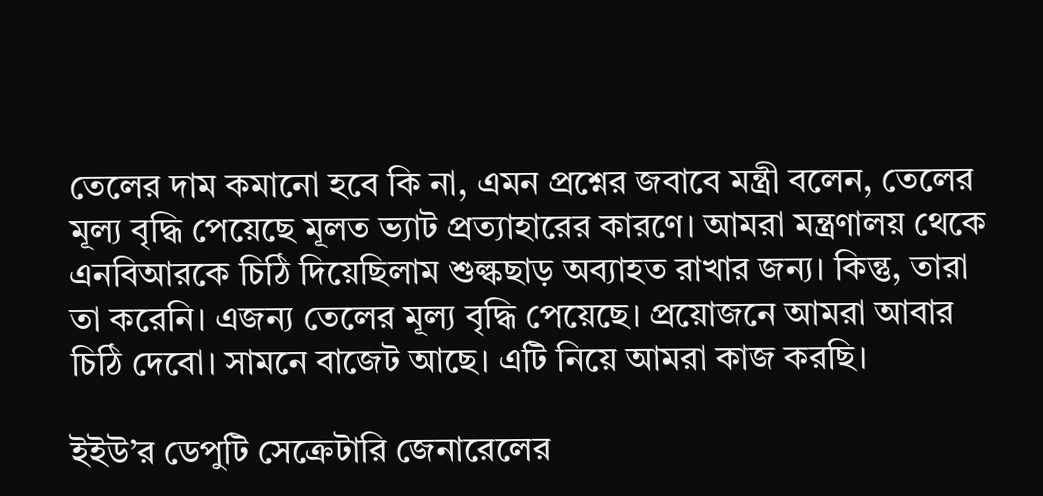তেলের দাম কমানো হবে কি না, এমন প্রশ্নের জবাবে মন্ত্রী বলেন, তেলের মূল্য বৃদ্ধি পেয়েছে মূলত ভ্যাট প্রত্যাহারের কারণে। আমরা মন্ত্রণালয় থেকে এনবিআরকে চিঠি দিয়েছিলাম শুল্কছাড় অব্যাহত রাখার জন্য। কিন্তু, তারা তা করেনি। এজন্য তেলের মূল্য বৃদ্ধি পেয়েছে। প্রয়োজনে আমরা আবার চিঠি দেবো। সামনে বাজেট আছে। এটি নিয়ে আমরা কাজ করছি।

ইইউ’র ডেপুটি সেক্রেটারি জেনারেলের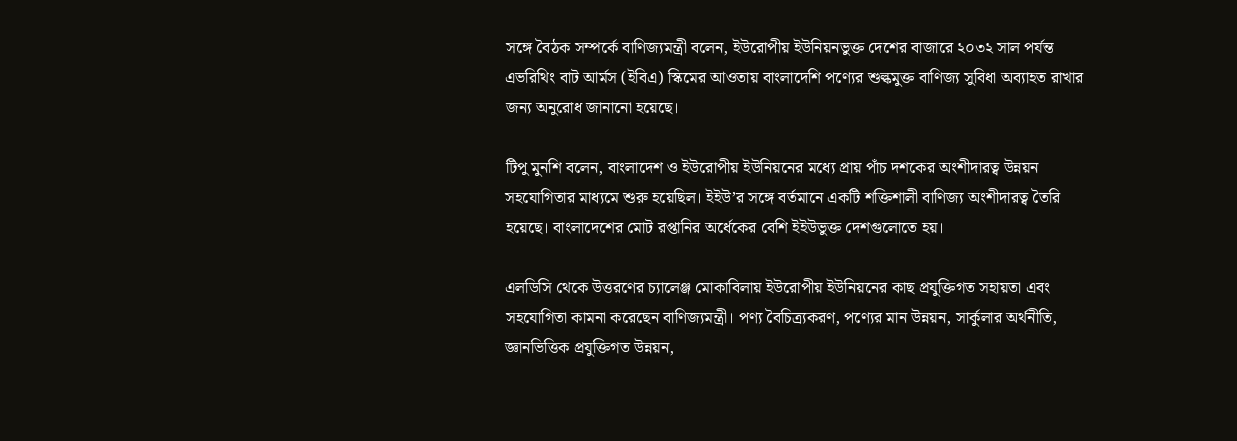সঙ্গে বৈঠক সম্পর্কে বাণিজ্যমন্ত্রী বলেন, ইউরোপীয় ইউনিয়নভুক্ত দেশের বাজারে ২০৩২ সাল পর্যন্ত এভরিথিং বাট আর্মস (ইবিএ) স্কিমের আওতায় বাংলাদেশি পণ্যের শুল্কমুক্ত বাণিজ্য সুবিধা অব্যাহত রাখার জন্য অনুরোধ জানানো হয়েছে।

টিপু মুনশি বলেন, বাংলাদেশ ও ইউরোপীয় ইউনিয়নের মধ্যে প্রায় পাঁচ দশকের অংশীদারত্ব উন্নয়ন সহযোগিতার মাধ্যমে শুরু হয়েছিল। ইইউ’র সঙ্গে বর্তমানে একটি শক্তিশালী বাণিজ্য অংশীদারত্ব তৈরি হয়েছে। বাংলাদেশের মোট রপ্তানির অর্ধেকের বেশি ইইউভুক্ত দেশগুলোতে হয়।

এলডিসি থেকে উত্তরণের চ্যালেঞ্জ মোকাবিলায় ইউরোপীয় ইউনিয়নের কাছ প্রযুক্তিগত সহায়তা এবং সহযোগিতা কামনা করেছেন বাণিজ্যমন্ত্রী। পণ্য বৈচিত্র্যকরণ, পণ্যের মান উন্নয়ন, সার্কুলার অর্থনীতি, জ্ঞানভিত্তিক প্রযুক্তিগত উন্নয়ন,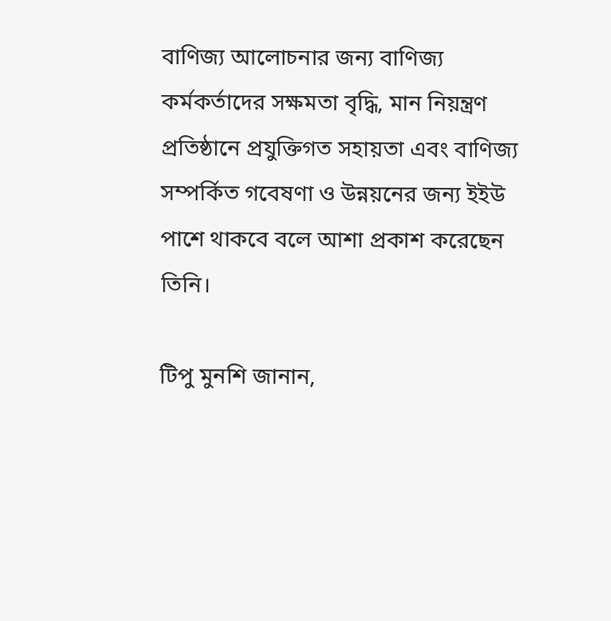বাণিজ্য আলোচনার জন্য বাণিজ্য কর্মকর্তাদের সক্ষমতা বৃদ্ধি, মান নিয়ন্ত্রণ প্রতিষ্ঠানে প্রযুক্তিগত সহায়তা এবং বাণিজ্য সম্পর্কিত গবেষণা ও উন্নয়নের জন্য ইইউ পাশে থাকবে বলে আশা প্রকাশ করেছেন তিনি।

টিপু মুনশি জানান,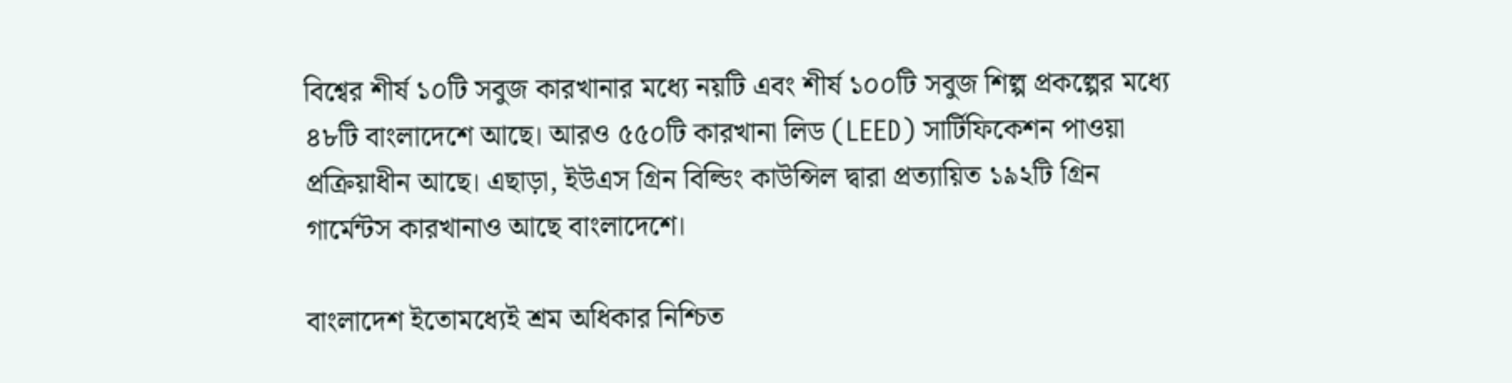বিশ্বের শীর্ষ ১০টি সবুজ কারখানার মধ্যে নয়টি এবং শীর্ষ ১০০টি সবুজ শিল্প প্রকল্পের মধ্যে ৪৮টি বাংলাদেশে আছে। আরও ৫৫০টি কারখানা লিড (LEED) সার্টিফিকেশন পাওয়া প্রক্রিয়াধীন আছে। এছাড়া, ইউএস গ্রিন বিল্ডিং কাউন্সিল দ্বারা প্রত্যায়িত ১৯২টি গ্রিন গার্মেন্টস কারখানাও আছে বাংলাদেশে।

বাংলাদেশ ইতোমধ্যেই শ্রম অধিকার নিশ্চিত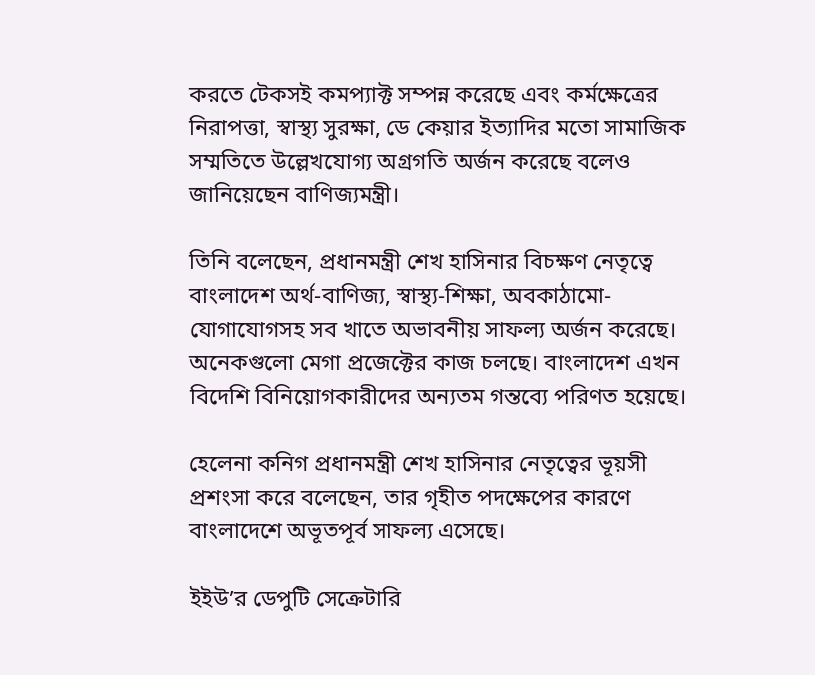করতে টেকসই কমপ্যাক্ট সম্পন্ন করেছে এবং কর্মক্ষেত্রের নিরাপত্তা, স্বাস্থ্য সুরক্ষা, ডে কেয়ার ইত্যাদির মতো সামাজিক সম্মতিতে উল্লেখযোগ্য অগ্রগতি অর্জন করেছে বলেও জানিয়েছেন বাণিজ্যমন্ত্রী।

তিনি বলেছেন, প্রধানমন্ত্রী শেখ হাসিনার বিচক্ষণ নেতৃত্বে বাংলাদেশ অর্থ-বাণিজ্য, স্বাস্থ্য-শিক্ষা, অবকাঠামো-যোগাযোগসহ সব খাতে অভাবনীয় সাফল্য অর্জন করেছে। অনেকগুলো মেগা প্রজেক্টের কাজ চলছে। বাংলাদেশ এখন বিদেশি বিনিয়োগকারীদের অন্যতম গন্তব্যে পরিণত হয়েছে।

হেলেনা কনিগ প্রধানমন্ত্রী শেখ হাসিনার নেতৃত্বের ভূয়সী প্রশংসা করে বলেছেন, তার গৃহীত পদক্ষেপের কারণে বাংলাদেশে অভূতপূর্ব সাফল্য এসেছে।

ইইউ’র ডেপুটি সেক্রেটারি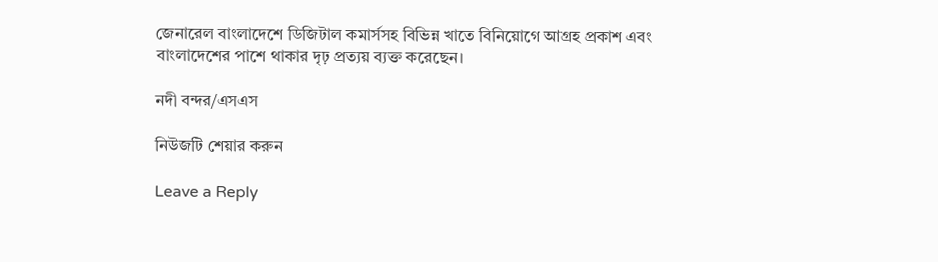জেনারেল বাংলাদেশে ডিজিটাল কমার্সসহ বিভিন্ন খাতে বিনিয়োগে আগ্রহ প্রকাশ এবং বাংলাদেশের পাশে থাকার দৃঢ় প্রত্যয় ব্যক্ত করেছেন।

নদী বন্দর/এসএস

নিউজটি শেয়ার করুন

Leave a Reply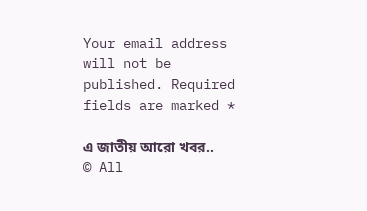Your email address will not be published. Required fields are marked *

এ জাতীয় আরো খবর..
© All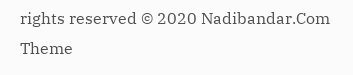rights reserved © 2020 Nadibandar.Com
Theme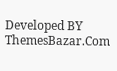Developed BY ThemesBazar.Com